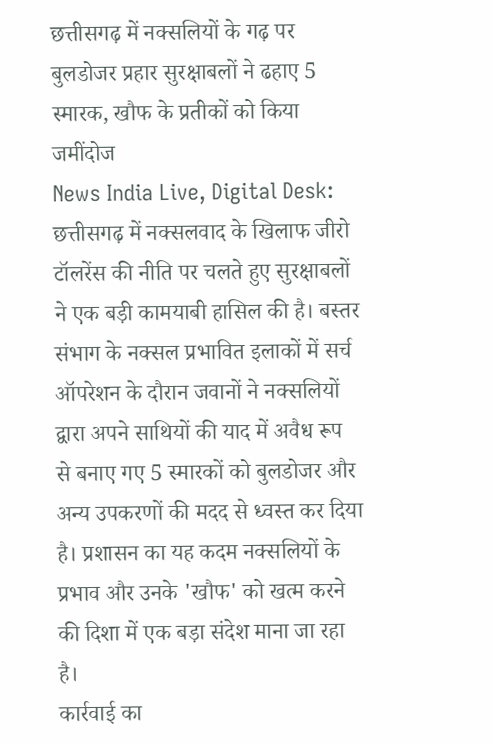छत्तीसगढ़ में नक्सलियों के गढ़ पर बुलडोजर प्रहार सुरक्षाबलों ने ढहाए 5 स्मारक, खौफ के प्रतीकों को किया जमींदोज
News India Live, Digital Desk: छत्तीसगढ़ में नक्सलवाद के खिलाफ जीरो टॉलरेंस की नीति पर चलते हुए सुरक्षाबलों ने एक बड़ी कामयाबी हासिल की है। बस्तर संभाग के नक्सल प्रभावित इलाकों में सर्च ऑपरेशन के दौरान जवानों ने नक्सलियों द्वारा अपने साथियों की याद में अवैध रूप से बनाए गए 5 स्मारकों को बुलडोजर और अन्य उपकरणों की मदद से ध्वस्त कर दिया है। प्रशासन का यह कदम नक्सलियों के प्रभाव और उनके 'खौफ' को खत्म करने की दिशा में एक बड़ा संदेश माना जा रहा है।
कार्रवाई का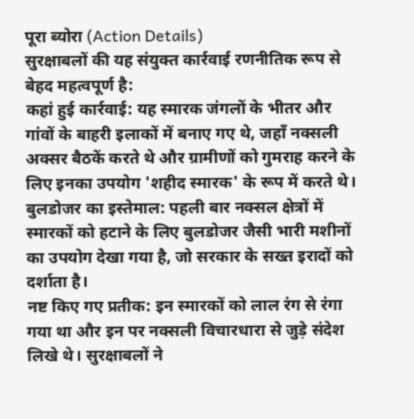पूरा ब्योरा (Action Details)
सुरक्षाबलों की यह संयुक्त कार्रवाई रणनीतिक रूप से बेहद महत्वपूर्ण है:
कहां हुई कार्रवाई: यह स्मारक जंगलों के भीतर और गांवों के बाहरी इलाकों में बनाए गए थे, जहाँ नक्सली अक्सर बैठकें करते थे और ग्रामीणों को गुमराह करने के लिए इनका उपयोग 'शहीद स्मारक' के रूप में करते थे।
बुलडोजर का इस्तेमाल: पहली बार नक्सल क्षेत्रों में स्मारकों को हटाने के लिए बुलडोजर जैसी भारी मशीनों का उपयोग देखा गया है, जो सरकार के सख्त इरादों को दर्शाता है।
नष्ट किए गए प्रतीक: इन स्मारकों को लाल रंग से रंगा गया था और इन पर नक्सली विचारधारा से जुड़े संदेश लिखे थे। सुरक्षाबलों ने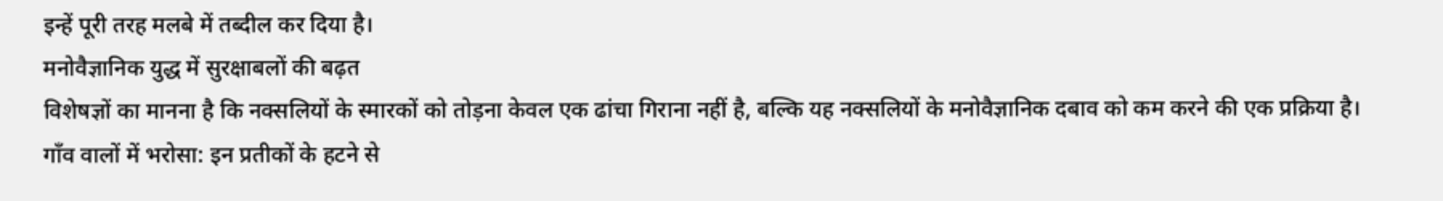इन्हें पूरी तरह मलबे में तब्दील कर दिया है।
मनोवैज्ञानिक युद्ध में सुरक्षाबलों की बढ़त
विशेषज्ञों का मानना है कि नक्सलियों के स्मारकों को तोड़ना केवल एक ढांचा गिराना नहीं है, बल्कि यह नक्सलियों के मनोवैज्ञानिक दबाव को कम करने की एक प्रक्रिया है।
गाँव वालों में भरोसा: इन प्रतीकों के हटने से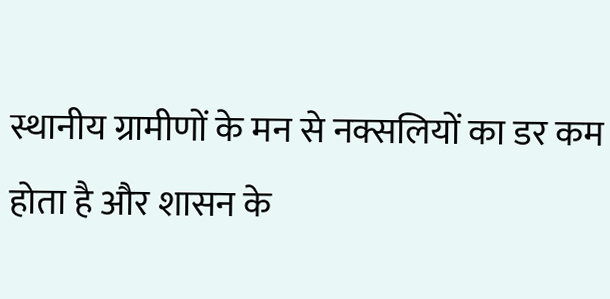स्थानीय ग्रामीणों के मन से नक्सलियों का डर कम होता है और शासन के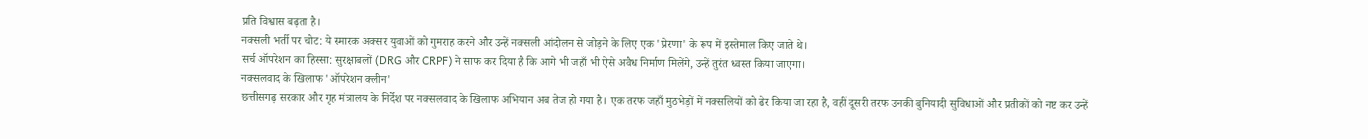प्रति विश्वास बढ़ता है।
नक्सली भर्ती पर चोट: ये स्मारक अक्सर युवाओं को गुमराह करने और उन्हें नक्सली आंदोलन से जोड़ने के लिए एक 'प्रेरणा' के रूप में इस्तेमाल किए जाते थे।
सर्च ऑपरेशन का हिस्सा: सुरक्षाबलों (DRG और CRPF) ने साफ कर दिया है कि आगे भी जहाँ भी ऐसे अवैध निर्माण मिलेंगे, उन्हें तुरंत ध्वस्त किया जाएगा।
नक्सलवाद के खिलाफ 'ऑपरेशन क्लीन'
छत्तीसगढ़ सरकार और गृह मंत्रालय के निर्देश पर नक्सलवाद के खिलाफ अभियान अब तेज हो गया है। एक तरफ जहाँ मुठभेड़ों में नक्सलियों को ढेर किया जा रहा है, वहीं दूसरी तरफ उनकी बुनियादी सुविधाओं और प्रतीकों को नष्ट कर उन्हें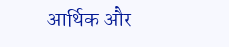आर्थिक और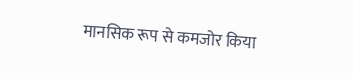मानसिक रूप से कमजोर किया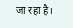जा रहा है।